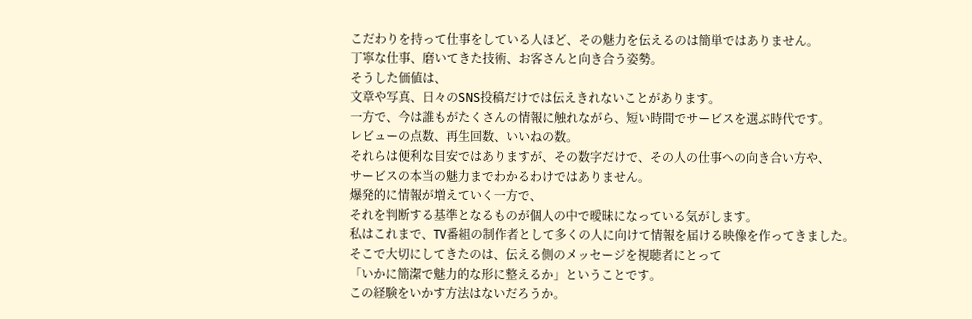こだわりを持って仕事をしている人ほど、その魅力を伝えるのは簡単ではありません。
丁寧な仕事、磨いてきた技術、お客さんと向き合う姿勢。
そうした価値は、
文章や写真、日々のSNS投稿だけでは伝えきれないことがあります。
一方で、今は誰もがたくさんの情報に触れながら、短い時間でサービスを選ぶ時代です。
レビューの点数、再生回数、いいねの数。
それらは便利な目安ではありますが、その数字だけで、その人の仕事への向き合い方や、
サービスの本当の魅力までわかるわけではありません。
爆発的に情報が増えていく一方で、
それを判断する基準となるものが個人の中で曖昧になっている気がします。
私はこれまで、TV番組の制作者として多くの人に向けて情報を届ける映像を作ってきました。
そこで大切にしてきたのは、伝える側のメッセージを視聴者にとって
「いかに簡潔で魅力的な形に整えるか」ということです。
この経験をいかす方法はないだろうか。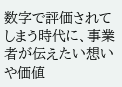数字で評価されてしまう時代に、事業者が伝えたい想いや価値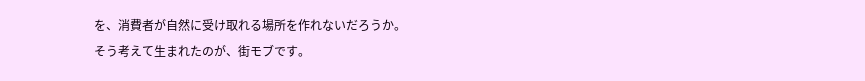を、消費者が自然に受け取れる場所を作れないだろうか。
そう考えて生まれたのが、街モブです。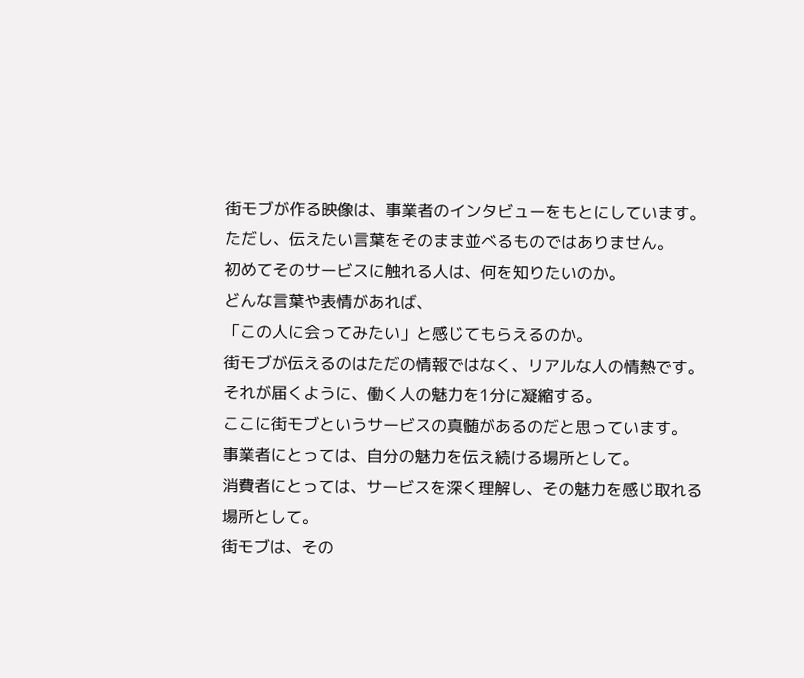街モブが作る映像は、事業者のインタビューをもとにしています。
ただし、伝えたい言葉をそのまま並べるものではありません。
初めてそのサービスに触れる人は、何を知りたいのか。
どんな言葉や表情があれば、
「この人に会ってみたい」と感じてもらえるのか。
街モブが伝えるのはただの情報ではなく、リアルな人の情熱です。
それが届くように、働く人の魅力を1分に凝縮する。
ここに街モブというサービスの真髄があるのだと思っています。
事業者にとっては、自分の魅力を伝え続ける場所として。
消費者にとっては、サービスを深く理解し、その魅力を感じ取れる場所として。
街モブは、その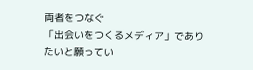両者をつなぐ
「出会いをつくるメディア」でありたいと願ってい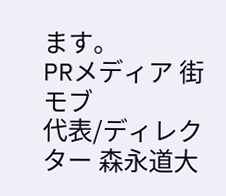ます。
PRメディア 街モブ
代表/ディレクター 森永道大